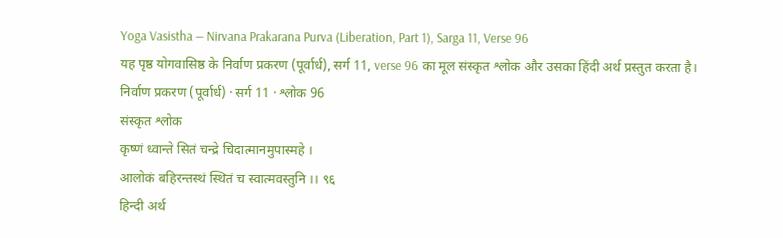Yoga Vasistha — Nirvana Prakarana Purva (Liberation, Part 1), Sarga 11, Verse 96
यह पृष्ठ योगवासिष्ठ के निर्वाण प्रकरण (पूर्वार्ध), सर्ग 11, verse 96 का मूल संस्कृत श्लोक और उसका हिंदी अर्थ प्रस्तुत करता है।
निर्वाण प्रकरण (पूर्वार्ध) · सर्ग 11 · श्लोक 96
संस्कृत श्लोक
कृष्णं ध्वान्ते सितं चन्द्रे चिदात्मानमुपास्महे ।
आलोकं बहिरन्तस्थं स्थितं च स्वात्मवस्तुनि ।। ९६
हिन्दी अर्थ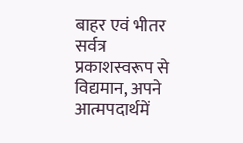बाहर एवं भीतर सर्वत्र प्रकाशस्वरूप से विद्यमान, अपने आत्मपदार्थमें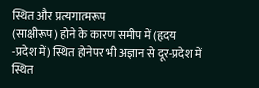स्थित और प्रत्यगात्मरूप
(साक्षीरूप) होने के कारण समीप में (हृदय -प्रदेश में) स्थित होनेपर भी अज्ञान से दूर-प्रदेश में स्थित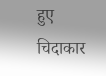हुए चिदाकार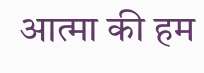आत्मा की हम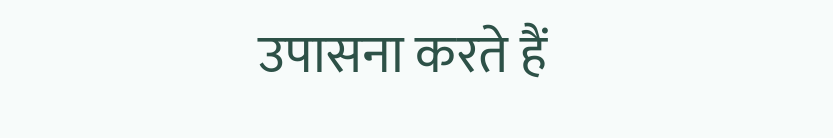उपासना करते हैं